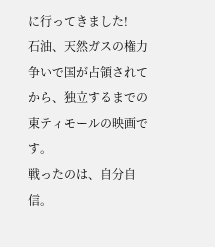に行ってきました!
石油、天然ガスの権力争いで国が占領されてから、独立するまでの東ティモールの映画です。
戦ったのは、自分自信。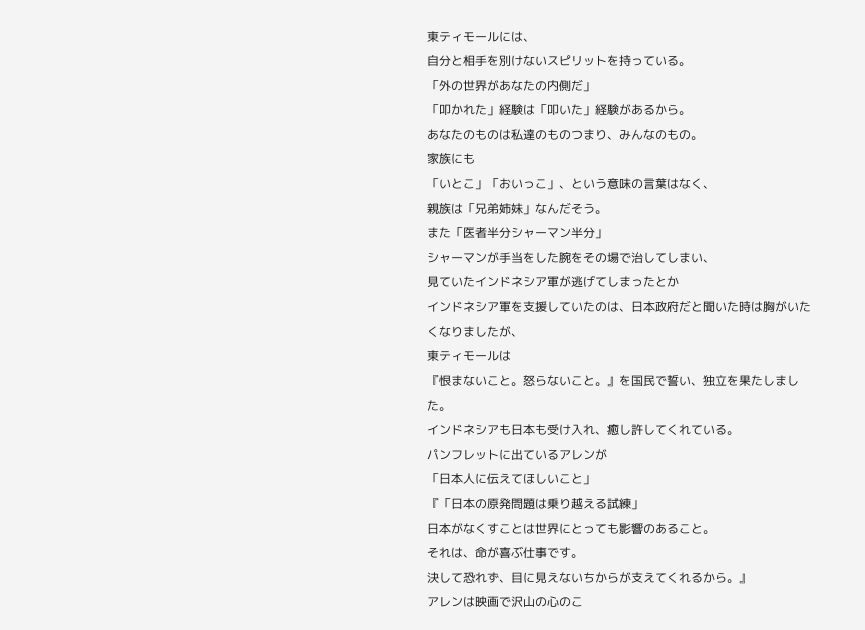東ティモールには、
自分と相手を別けないスピリットを持っている。
「外の世界があなたの内側だ」
「叩かれた」経験は「叩いた」経験があるから。
あなたのものは私達のものつまり、みんなのもの。
家族にも
「いとこ」「おいっこ」、という意味の言葉はなく、
親族は「兄弟姉妹」なんだそう。
また「医者半分シャーマン半分」
シャーマンが手当をした腕をその場で治してしまい、
見ていたインドネシア軍が逃げてしまったとか
インドネシア軍を支援していたのは、日本政府だと聞いた時は胸がいたくなりましたが、
東ティモールは
『恨まないこと。怒らないこと。』を国民で誓い、独立を果たしました。
インドネシアも日本も受け入れ、癒し許してくれている。
パンフレットに出ているアレンが
「日本人に伝えてほしいこと」
『「日本の原発問題は乗り越える試練」
日本がなくすことは世界にとっても影響のあること。
それは、命が喜ぶ仕事です。
決して恐れず、目に見えないちからが支えてくれるから。』
アレンは映画で沢山の心のこ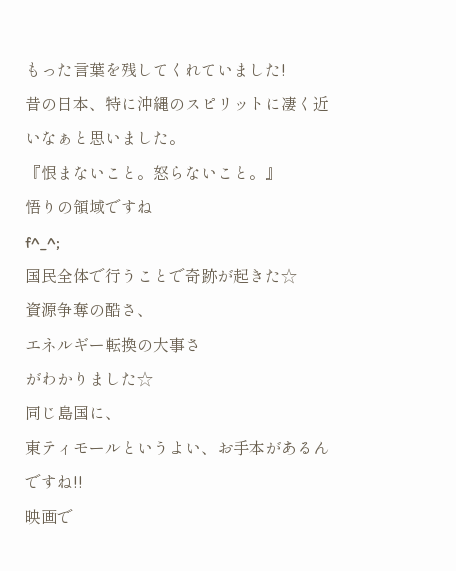もった言葉を残してくれていました!
昔の日本、特に沖縄のスピリットに凄く近いなぁと思いました。
『恨まないこと。怒らないこと。』
悟りの領域ですね
f^_^;
国民全体で行うことで奇跡が起きた☆
資源争奪の酷さ、
エネルギー転換の大事さ
がわかりました☆
同じ島国に、
東ティモールというよい、お手本があるんですね!!
映画で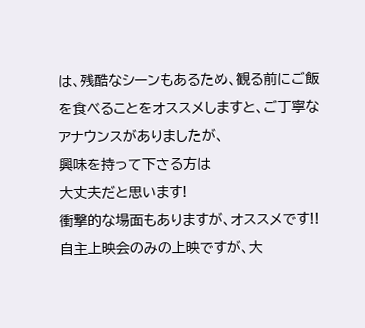は、残酷なシーンもあるため、観る前にご飯を食べることをオススメしますと、ご丁寧なアナウンスがありましたが、
興味を持って下さる方は
大丈夫だと思います!
衝撃的な場面もありますが、オススメです!!
自主上映会のみの上映ですが、大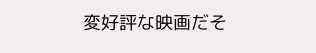変好評な映画だそ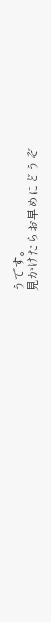うです。
見かけたらお早めにどうぞ